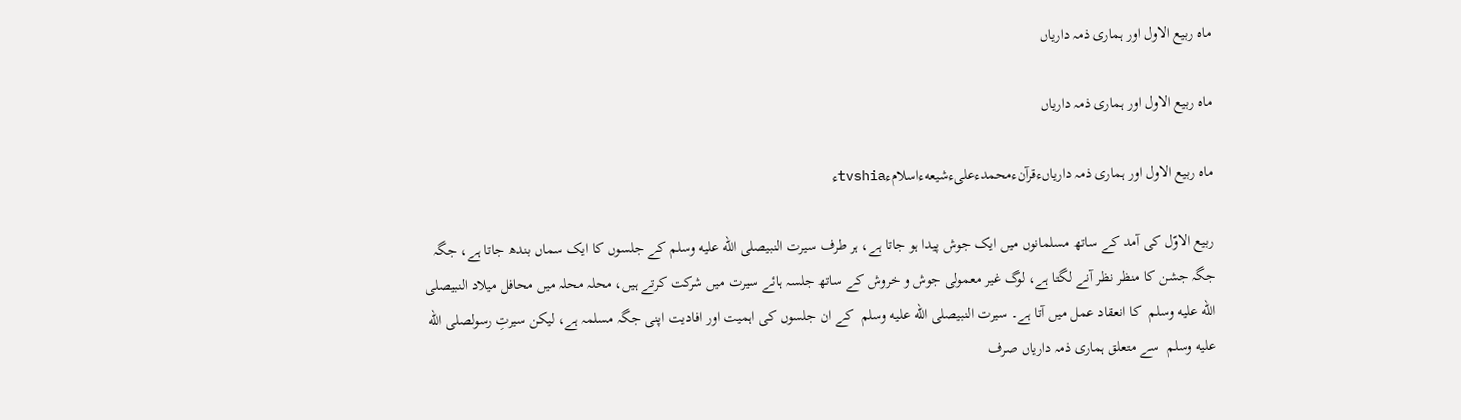ماہ ربیع الاول اور ہماری ذمہ داریاں

ماہ ربیع الاول اور ہماری ذمہ داریاں

ماہ ربیع الاول اور ہماری ذمہ داریاںءقرآنءمحمدءعلیءشیعهءاسلامءtvshiaء

ربیع الاوّل کی آمد کے ساتھ مسلمانوں میں ایک جوش پیدا ہو جاتا ہے، ہر طرف سیرت النبیصلى الله عليه وسلم کے جلسوں کا ایک سماں بندھ جاتا ہے، جگہ جگہ جشن کا منظر نظر آنے لگتا ہے، لوگ غیر معمولی جوش و خروش کے ساتھ جلسہ ہائے سیرت میں شرکت کرتے ہیں، محلہ محلہ میں محافل میلاد النبیصلى الله عليه وسلم  کا انعقاد عمل میں آتا ہے۔ سیرت النبیصلى الله عليه وسلم  کے ان جلسوں کی اہمیت اور افادیت اپنی جگہ مسلمہ ہے، لیکن سیرتِ رسولصلى الله عليه وسلم  سے متعلق ہماری ذمہ داریاں صرف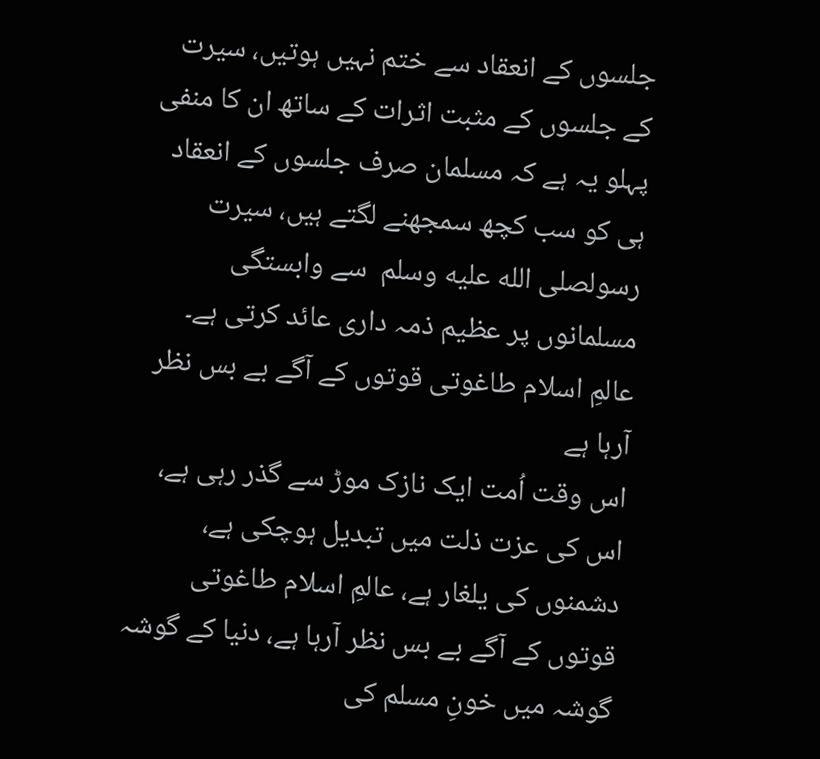جلسوں کے انعقاد سے ختم نہیں ہوتیں، سیرت کے جلسوں کے مثبت اثرات کے ساتھ ان کا منفی پہلو یہ ہے کہ مسلمان صرف جلسوں کے انعقاد ہی کو سب کچھ سمجھنے لگتے ہیں، سیرت رسولصلى الله عليه وسلم  سے وابستگی مسلمانوں پر عظیم ذمہ داری عائد کرتی ہے۔
عالمِ اسلام طاغوتی قوتوں کے آگے بے بس نظر آرہا ہے
اس وقت اُمت ایک نازک موڑ سے گذر رہی ہے، اس کی عزت ذلت میں تبدیل ہوچکی ہے، دشمنوں کی یلغار ہے، عالمِ اسلام طاغوتی قوتوں کے آگے بے بس نظر آرہا ہے، دنیا کے گوشہ گوشہ میں خونِ مسلم کی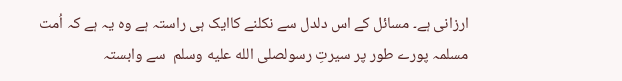ارزانی ہے۔ مسائل کے اس دلدل سے نکلنے کاایک ہی راستہ ہے وہ یہ ہے کہ اُمت مسلمہ پورے طور پر سیرتِ رسولصلى الله عليه وسلم  سے وابستہ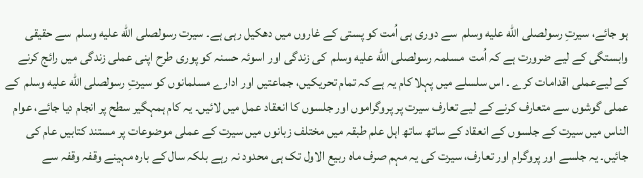ہو جائے، سیرتِ رسولصلى الله عليه وسلم  سے دوری ہی اُمت کو پستی کے غاروں میں دھکیل رہی ہے۔ سیرت رسولصلى الله عليه وسلم  سے حقیقی وابستگی کے لیے ضرورت ہے کہ اُمت  مسلمہ رسولصلى الله عليه وسلم  کی زندگی اور اسوئہ حسنہ کو پوری طرح اپنی عملی زندگی میں رائج کرنے کے لیےعملی اقدامات کرے ۔ اس سلسلے میں پہلا کام یہ ہے کہ تمام تحریکیں، جماعتیں اور ادارے مسلمانوں کو سیرتِ رسولصلى الله عليه وسلم  کے عملی گوشوں سے متعارف کرنے کے لیے تعارف سیرت پر پروگراموں اور جلسوں کا انعقاد عمل میں لائیں۔ یہ کام ہمہگیر سطح پر انجام دیا جائے، عوام الناس میں سیرت کے جلسوں کے انعقاد کے ساتھ ساتھ اہل علم طبقہ میں مختلف زبانوں میں سیرت کے عملی موضوعات پر مستند کتابیں عام کی جائیں۔ یہ جلسے اور پروگرام اور تعارف، سیرت کی یہ مہم صرف ماہ ربیع الاول تک ہی محدود نہ رہے بلکہ سال کے بارہ مہینے وقفہ وقفہ سے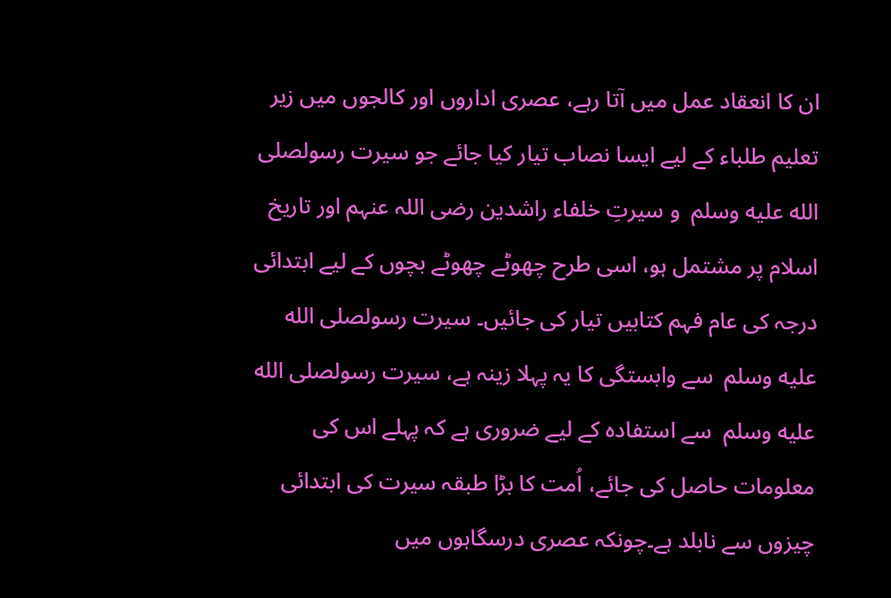ان کا انعقاد عمل میں آتا رہے، عصری اداروں اور کالجوں میں زیر تعلیم طلباء کے لیے ایسا نصاب تیار کیا جائے جو سیرت رسولصلى الله عليه وسلم  و سیرتِ خلفاء راشدین رضی اللہ عنہم اور تاریخ اسلام پر مشتمل ہو، اسی طرح چھوٹے چھوٹے بچوں کے لیے ابتدائی درجہ کی عام فہم کتابیں تیار کی جائیں۔ سیرت رسولصلى الله عليه وسلم  سے وابستگی کا یہ پہلا زینہ ہے، سیرت رسولصلى الله عليه وسلم  سے استفادہ کے لیے ضروری ہے کہ پہلے اس کی معلومات حاصل کی جائے، اُمت کا بڑا طبقہ سیرت کی ابتدائی چیزوں سے نابلد ہے۔چونکہ عصری درسگاہوں میں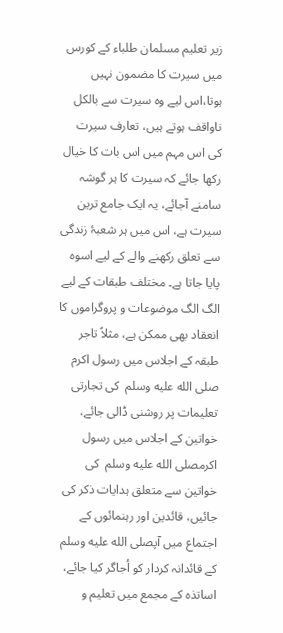زیر تعلیم مسلمان طلباء کے کورس میں سیرت کا مضمون نہیں ہوتا،اس لیے وہ سیرت سے بالکل ناواقف ہوتے ہیں، تعارف سیرت کی اس مہم میں اس بات کا خیال رکھا جائے کہ سیرت کا ہر گوشہ سامنے آجائے، یہ ایک جامع ترین سیرت ہے، اس میں ہر شعبۂ زندگی سے تعلق رکھنے والے کے لیے اسوہ پایا جاتا ہے۔ مختلف طبقات کے لیے الگ الگ موضوعات و پروگراموں کا انعقاد بھی ممکن ہے، مثلاً تاجر طبقہ کے اجلاس میں رسول اکرم صلى الله عليه وسلم  کی تجارتی تعلیمات پر روشنی ڈالی جائے، خواتین کے اجلاس میں رسول اکرمصلى الله عليه وسلم  کی خواتین سے متعلق ہدایات ذکر کی جائیں، قائدین اور رہنمائوں کے اجتماع میں آپصلى الله عليه وسلم  کے قائدانہ کردار کو اُجاگر کیا جائے، اساتذہ کے مجمع میں تعلیم و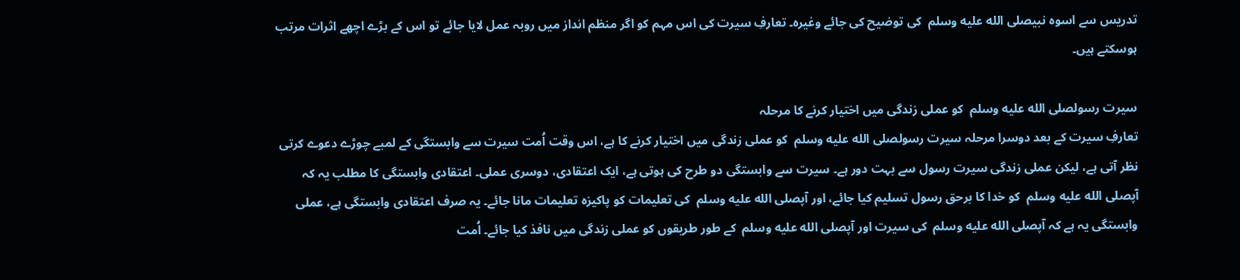تدریس سے اسوہ نبیصلى الله عليه وسلم  کی توضیح کی جائے وغیرہ۔ تعارفِ سیرت کی اس مہم کو اگر منظم انداز میں روبہ عمل لایا جائے تو اس کے بڑے اچھے اثرات مرتب ہوسکتے ہیں۔

سیرت رسولصلى الله عليه وسلم  کو عملی زندگی میں اختیار کرنے کا مرحلہ
تعارفِ سیرت کے بعد دوسرا مرحلہ سیرت رسولصلى الله عليه وسلم  کو عملی زندگی میں اختیار کرنے کا ہے، اس وقت اُمت سیرت سے وابستگی کے لمبے چوڑے دعوے کرتی نظر آتی ہے، لیکن عملی زندگی سیرت رسول سے بہت دور ہے۔ سیرت سے وابستگی دو طرح کی ہوتی ہے، ایک اعتقادی، دوسری عملی۔ اعتقادی وابستگی کا مطلب یہ کہ آپصلى الله عليه وسلم  کو خدا کا برحق رسول تسلیم کیا جائے، اور آپصلى الله عليه وسلم  کی تعلیمات کو پاکیزہ تعلیمات مانا جائے۔ یہ صرف اعتقادی وابستگی ہے، عملی وابستگی یہ ہے کہ آپصلى الله عليه وسلم  کی سیرت اور آپصلى الله عليه وسلم  کے طور طریقوں کو عملی زندگی میں نافذ کیا جائے۔ اُمت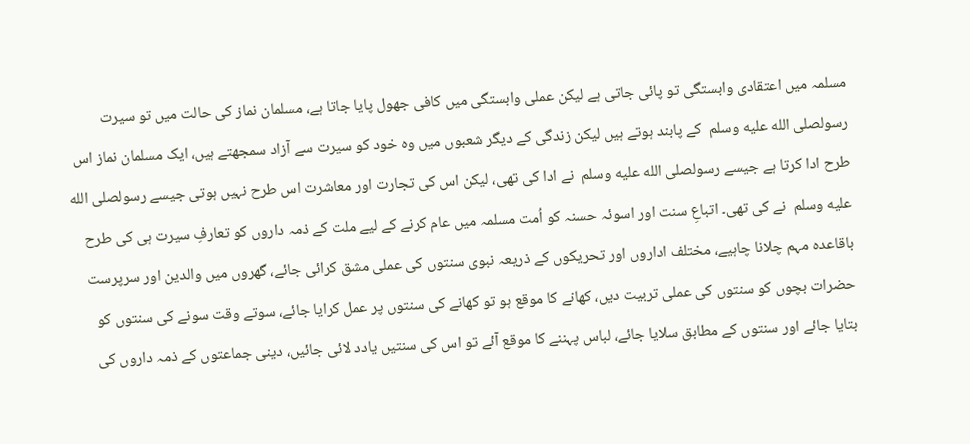مسلمہ میں اعتقادی وابستگی تو پائی جاتی ہے لیکن عملی وابستگی میں کافی جھول پایا جاتا ہے، مسلمان نماز کی حالت میں تو سیرت رسولصلى الله عليه وسلم  کے پابند ہوتے ہیں لیکن زندگی کے دیگر شعبوں میں وہ خود کو سیرت سے آزاد سمجھتے ہیں، ایک مسلمان نماز اس طرح ادا کرتا ہے جیسے رسولصلى الله عليه وسلم  نے ادا کی تھی، لیکن اس کی تجارت اور معاشرت اس طرح نہیں ہوتی جیسے رسولصلى الله عليه وسلم  نے کی تھی۔ اتباعِ سنت اور اسوئہ حسنہ کو اُمت مسلمہ میں عام کرنے کے لیے ملت کے ذمہ داروں کو تعارفِ سیرت ہی کی طرح باقاعدہ مہم چلانا چاہیے، مختلف اداروں اور تحریکوں کے ذریعہ نبوی سنتوں کی عملی مشق کرائی جائے، گھروں میں والدین اور سرپرست حضرات بچوں کو سنتوں کی عملی تربیت دیں، کھانے کا موقع ہو تو کھانے کی سنتوں پر عمل کرایا جائے، سوتے وقت سونے کی سنتوں کو بتایا جائے اور سنتوں کے مطابق سلایا جائے، لباس پہننے کا موقع آئے تو اس کی سنتیں یادد لائی جائیں، دینی جماعتوں کے ذمہ داروں کی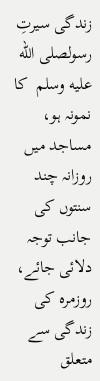زندگی سیرتِ رسولصلى الله عليه وسلم  کا نمونہ ہو، مساجد میں روزانہ چند سنتوں کی جانب توجہ دلائی جائے، روزمرہ کی زندگی سے متعلق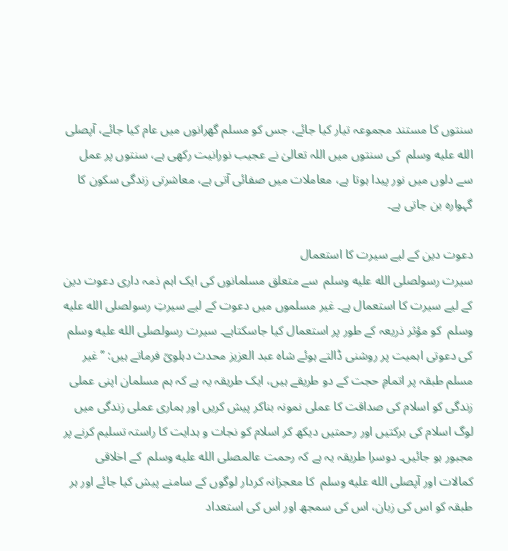سنتوں کا مستند مجموعہ تیار کیا جائے، جس کو مسلم گھرانوں میں عام کیا جائے، آپصلى الله عليه وسلم  کی سنتوں میں اللہ تعالیٰ نے عجیب نورانیت رکھی ہے، سنتوں پر عمل سے دلوں میں نور پیدا ہوتا ہے، معاملات میں صفائی آتی ہے، معاشرتی زندگی سکون کا گہوارہ بن جاتی ہے۔

دعوت دین کے لیے سیرت کا استعمال
سیرت رسولصلى الله عليه وسلم  سے متعلق مسلمانوں کی ایک اہم ذمہ داری دعوت دین کے لیے سیرت کا استعمال ہے۔ غیر مسلموں میں دعوت کے لیے سیرتِ رسولصلى الله عليه وسلم  کو مؤثر ذریعہ کے طور پر استعمال کیا جاسکتاہے۔ سیرت رسولصلى الله عليه وسلم  کی دعوتی اہمیت پر روشنی ڈالتے ہوئے شاہ عبد العزیز محدث دہلویؒ فرماتے ہیں: ’’غیر مسلم طبقہ پر اتمامِ حجت کے دو طریقے ہیں، ایک طریقہ یہ ہے کہ ہم مسلمان اپنی عملی زندگی کو اسلام کی صداقت کا عملی نمونہ بناکر پیش کریں اور ہماری عملی زندگی میں لوگ اسلام کی برکتیں اور رحمتیں دیکھ کر اسلام کو نجات و ہدایت کا راستہ تسلیم کرنے پر مجبور ہو جائیں۔ دوسرا طریقہ یہ ہے کہ رحمت عالمصلى الله عليه وسلم  کے اخلاقی کمالات اور آپصلى الله عليه وسلم  کا معجزانہ کردار لوگوں کے سامنے پیش کیا جائے اور ہر طبقہ کو اس کی زبان، اس کی سمجھ اور اس کی استعداد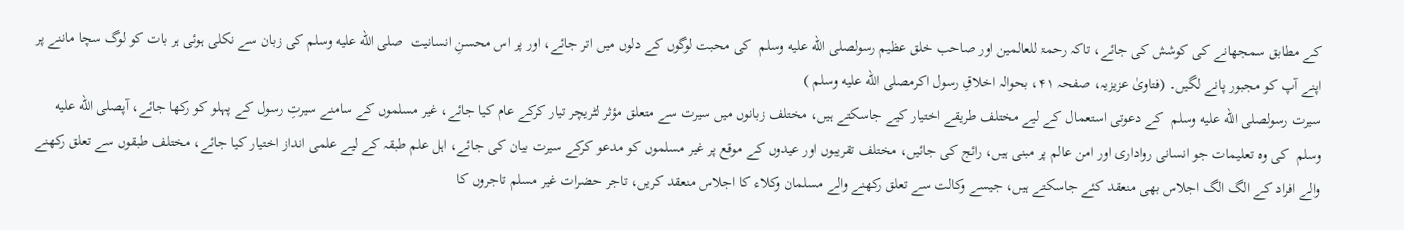کے مطابق سمجھانے کی کوشش کی جائے، تاکہ رحمۃ للعالمین اور صاحب خلق عظیم رسولصلى الله عليه وسلم  کی محبت لوگوں کے دلوں میں اتر جائے، اور پر اس محسنِ انسانیت  صلى الله عليه وسلم کی زبان سے نکلی ہوئی ہر بات کو لوگ سچا ماننے پر اپنے آپ کو مجبور پانے لگیں۔ (فتاویٰ عزیزیہ، صفحہ ۴۱، بحوالہ اخلاقِ رسول اکرمصلى الله عليه وسلم )
سیرت رسولصلى الله عليه وسلم  کے دعوتی استعمال کے لیے مختلف طریقے اختیار کیے جاسکتے ہیں، مختلف زبانوں میں سیرت سے متعلق مؤثر لٹریچر تیار کرکے عام کیا جائے، غیر مسلموں کے سامنے سیرتِ رسول کے پہلو کو رکھا جائے، آپصلى الله عليه وسلم  کی وہ تعلیمات جو انسانی رواداری اور امن عالم پر مبنی ہیں، رائج کی جائیں، مختلف تقریبوں اور عیدوں کے موقع پر غیر مسلموں کو مدعو کرکے سیرت بیان کی جائے، اہل علم طبقہ کے لیے علمی انداز اختیار کیا جائے، مختلف طبقوں سے تعلق رکھنے والے افراد کے الگ الگ اجلاس بھی منعقد کئے جاسکتے ہیں، جیسے وکالت سے تعلق رکھنے والے مسلمان وکلاء کا اجلاس منعقد کریں، تاجر حضرات غیر مسلم تاجروں کا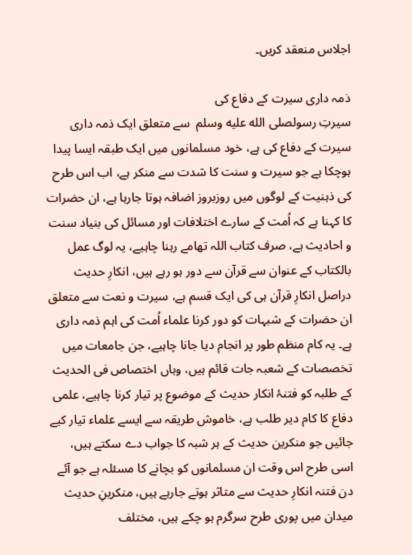اجلاس منعقد کریں۔

ذمہ داری سیرت کے دفاع کی
سیرتِ رسولصلى الله عليه وسلم  سے متعلق ایک ذمہ داری سیرت کے دفاع کی ہے، خود مسلمانوں میں ایک طبقہ ایسا پیدا ہوچکا ہے جو سیرت و سنت کا شدت سے منکر ہے، اب اس طرح کی ذہنیت کے لوگوں میں روزبروز اضافہ ہوتا جارہا ہے، ان حضرات کا کہنا ہے کہ اُمت کے سارے اختلافات اور مسائل کی بنیاد سنت و احادیث ہے، صرف کتاب اللہ تھامے رہنا چاہیے، یہ لوگ عمل بالکتاب کے عنوان سے قرآن سے دور ہو رہے ہیں، انکارِ حدیث دراصل انکارِ قرآن ہی کی ایک قسم ہے، سیرت و نعت سے متعلق ان حضرات کے شبہات کو دور کرنا علماء اُمت کی اہم ذمہ داری ہے۔ یہ کام منظم طور پر انجام دیا جانا چاہیے، جن جامعات میں تخصصات کے شعبہ جات قائم ہیں، وہاں اختصاص فی الحدیث کے طلبہ کو فتنۂ انکار حدیث کے موضوع پر تیار کرنا چاہیے، علمی دفاع کا کام دیر طلب ہے، خاموش طریقہ سے ایسے علماء تیار کیے جائیں جو منکرین حدیث کے ہر شبہ کا جواب دے سکتے ہیں، اسی طرح اس وقت ان مسلمانوں کو بچانے کا مسئلہ ہے جو آئے دن فتنہ انکارِ حدیث سے متاثر ہوتے جارہے ہیں، منکرینِ حدیث میدان میں پوری طرح سرگرم ہو چکے ہیں، مختلف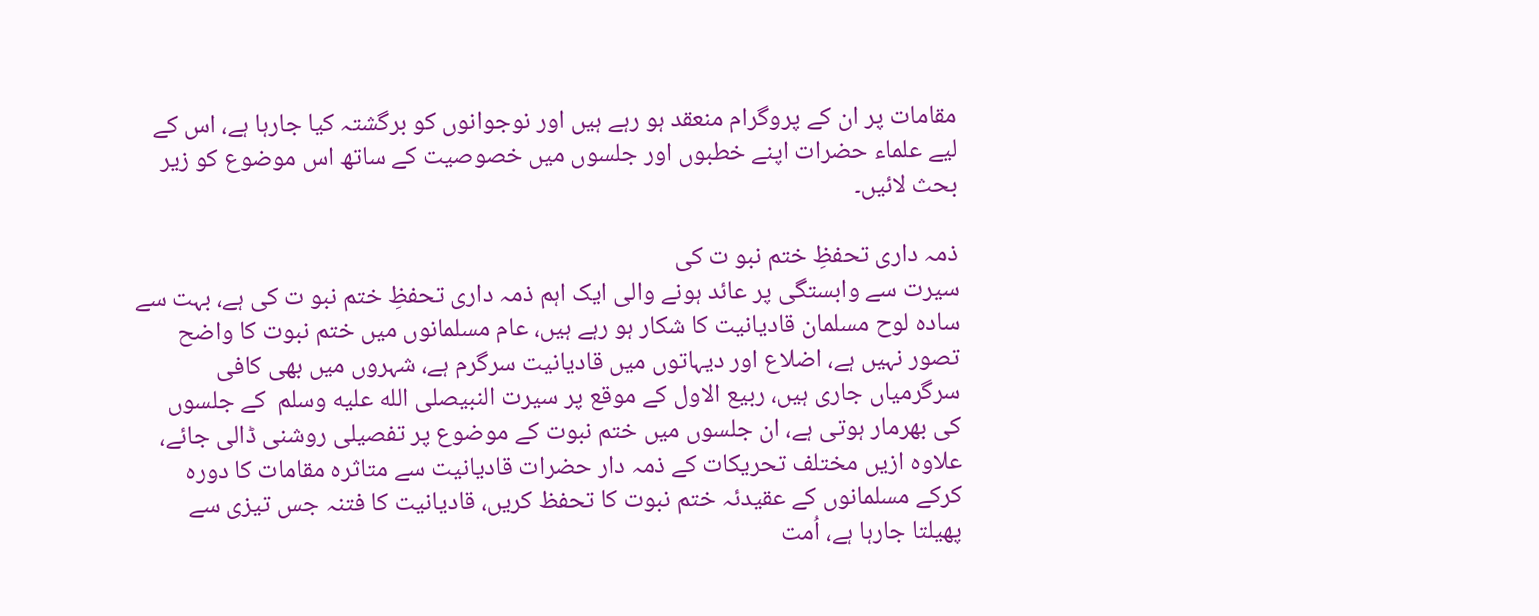مقامات پر ان کے پروگرام منعقد ہو رہے ہیں اور نوجوانوں کو برگشتہ کیا جارہا ہے، اس کے لیے علماء حضرات اپنے خطبوں اور جلسوں میں خصوصیت کے ساتھ اس موضوع کو زیر بحث لائیں۔

ذمہ داری تحفظِ ختم نبو ت کی
سیرت سے وابستگی پر عائد ہونے والی ایک اہم ذمہ داری تحفظِ ختم نبو ت کی ہے، بہت سے سادہ لوح مسلمان قادیانیت کا شکار ہو رہے ہیں، عام مسلمانوں میں ختم نبوت کا واضح تصور نہیں ہے، اضلاع اور دیہاتوں میں قادیانیت سرگرم ہے، شہروں میں بھی کافی سرگرمیاں جاری ہیں، ربیع الاول کے موقع پر سیرت النبیصلى الله عليه وسلم  کے جلسوں کی بھرمار ہوتی ہے، ان جلسوں میں ختم نبوت کے موضوع پر تفصیلی روشنی ڈالی جائے، علاوہ ازیں مختلف تحریکات کے ذمہ دار حضرات قادیانیت سے متاثرہ مقامات کا دورہ کرکے مسلمانوں کے عقیدئہ ختم نبوت کا تحفظ کریں، قادیانیت کا فتنہ جس تیزی سے پھیلتا جارہا ہے، اُمت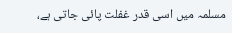مسلمہ میں اسی قدر غفلت پائی جاتی ہے،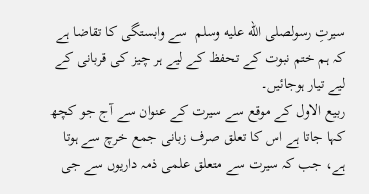سیرتِ رسولصلى الله عليه وسلم  سے وابستگی کا تقاضا ہے کہ ہم ختم نبوت کے تحفظ کے لیے ہر چیز کی قربانی کے لیے تیار ہوجائیں۔
ربیع الاول کے موقع سے سیرت کے عنوان سے آج جو کچھ کہا جاتا ہے اس کا تعلق صرف زبانی جمع خرچ سے ہوتا ہے، جب کہ سیرت سے متعلق علمی ذمہ داریوں سے جی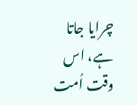چرایا جاتا ہے، اس وقت اُمت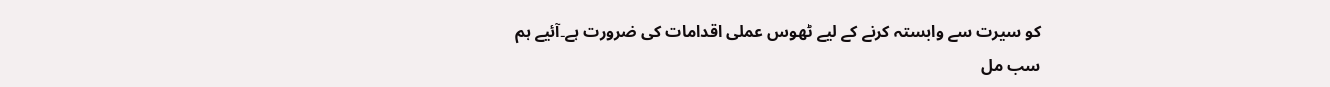کو سیرت سے وابستہ کرنے کے لیے ٹھوس عملی اقدامات کی ضرورت ہے۔آئیے ہم سب مل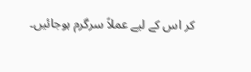کر اس کے لیے عملاً سرگرم ہوجائیں۔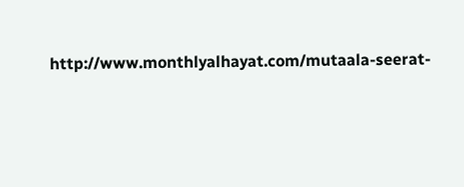http://www.monthlyalhayat.com/mutaala-seerat-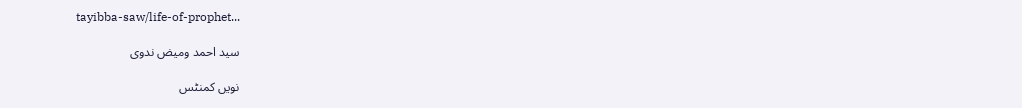tayibba-saw/life-of-prophet...

سید احمد ومیض ندوی

نویں کمنٹس